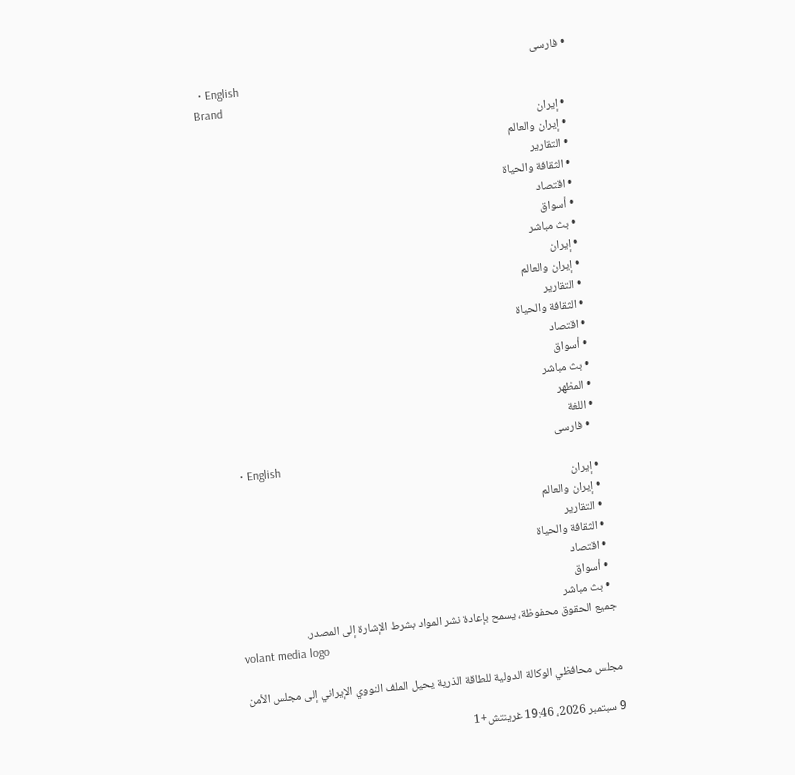• فارسی
  • English
Brand
  • إيران
  • إيران والعالم
  • التقارير
  • الثقافة والحياة
  • اقتصاد
  • أسواق
  • بث مباشر
  • إيران
  • إيران والعالم
  • التقارير
  • الثقافة والحياة
  • اقتصاد
  • أسواق
  • بث مباشر
  • المظهر
  • اللغة
    • فارسی
    • English
  • إيران
  • إيران والعالم
  • التقارير
  • الثقافة والحياة
  • اقتصاد
  • أسواق
  • بث مباشر
جميع الحقوق محفوظة، يسمح بإعادة نشر المواد بشرط الإشارة إلى المصدر.
volant media logo

مجلس محافظي الوكالة الدولية للطاقة الذرية يحيل الملف النووي الإيراني إلى مجلس الأمن

9 سبتمبر 2026، 19:46 غرينتش+1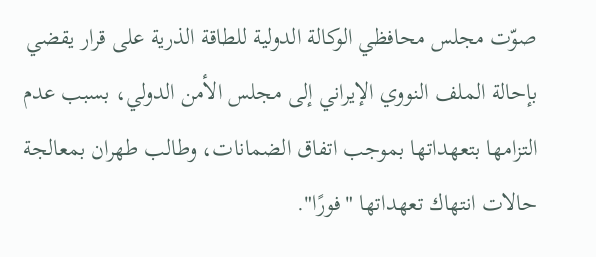صوّت مجلس محافظي الوكالة الدولية للطاقة الذرية على قرار يقضي بإحالة الملف النووي الإيراني إلى مجلس الأمن الدولي، بسبب عدم التزامها بتعهداتها بموجب اتفاق الضمانات، وطالب طهران بمعالجة حالات انتهاك تعهداتها "فورًا".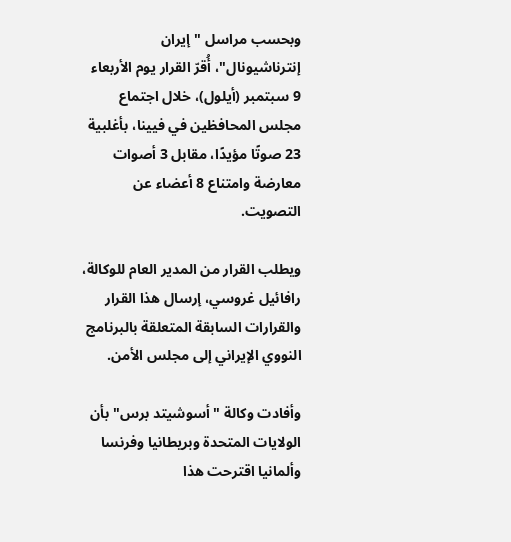وبحسب مراسل "إيران إنترناشيونال"، أُقرّ القرار يوم الأربعاء 9 سبتمبر (أيلول)، خلال اجتماع مجلس المحافظين في فيينا، بأغلبية 23 صوتًا مؤيدًا، مقابل 3 أصوات معارضة وامتناع 8 أعضاء عن التصويت.

ويطلب القرار من المدير العام للوكالة، رافائيل غروسي، إرسال هذا القرار والقرارات السابقة المتعلقة بالبرنامج النووي الإيراني إلى مجلس الأمن.

وأفادت وكالة "أسوشيتد برس" بأن الولايات المتحدة وبريطانيا وفرنسا وألمانيا اقترحت هذا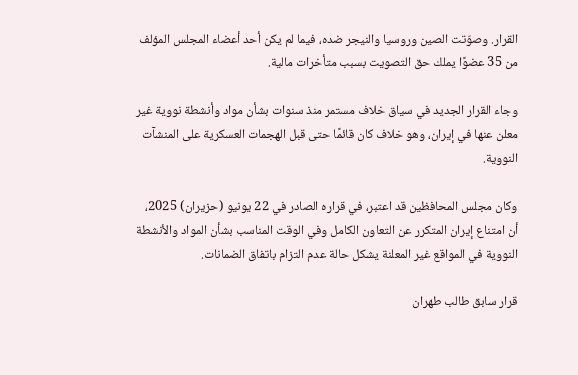القرار. وصوّتت الصين وروسيا والنيجر ضده، فيما لم يكن أحد أعضاء المجلس المؤلف من 35 عضوًا يملك حق التصويت بسبب متأخرات مالية.

وجاء القرار الجديد في سياق خلاف مستمر منذ سنوات بشأن مواد وأنشطة نووية غير معلن عنها في إيران، وهو خلاف كان قائمًا حتى قبل الهجمات العسكرية على المنشآت النووية.

وكان مجلس المحافظين قد اعتبر، في قراره الصادر في 22 يونيو (حزيران) 2025، أن امتناع إيران المتكرر عن التعاون الكامل وفي الوقت المناسب بشأن المواد والأنشطة النووية في المواقع غير المعلنة يشكل حالة عدم التزام باتفاق الضمانات.

قرار سابق طالب طهران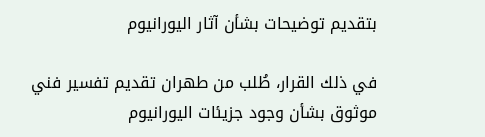بتقديم توضيحات بشأن آثار اليورانيوم

في ذلك القرار، طُلب من طهران تقديم تفسير فني موثوق بشأن وجود جزيئات اليورانيوم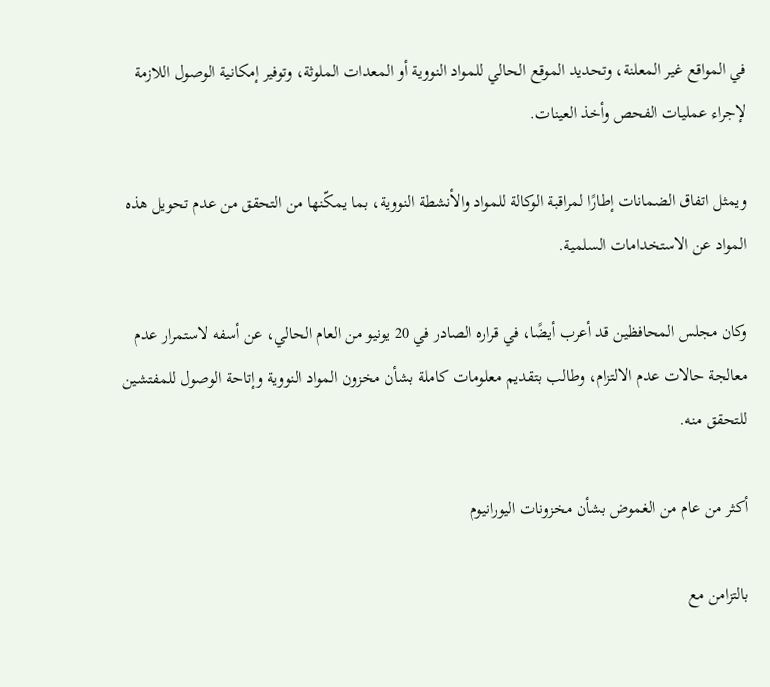في المواقع غير المعلنة، وتحديد الموقع الحالي للمواد النووية أو المعدات الملوثة، وتوفير إمكانية الوصول اللازمة لإجراء عمليات الفحص وأخذ العينات.

ويمثل اتفاق الضمانات إطارًا لمراقبة الوكالة للمواد والأنشطة النووية، بما يمكّنها من التحقق من عدم تحويل هذه المواد عن الاستخدامات السلمية.

وكان مجلس المحافظين قد أعرب أيضًا، في قراره الصادر في 20 يونيو من العام الحالي، عن أسفه لاستمرار عدم معالجة حالات عدم الالتزام، وطالب بتقديم معلومات كاملة بشأن مخزون المواد النووية وإتاحة الوصول للمفتشين للتحقق منه.

أكثر من عام من الغموض بشأن مخزونات اليورانيوم

بالتزامن مع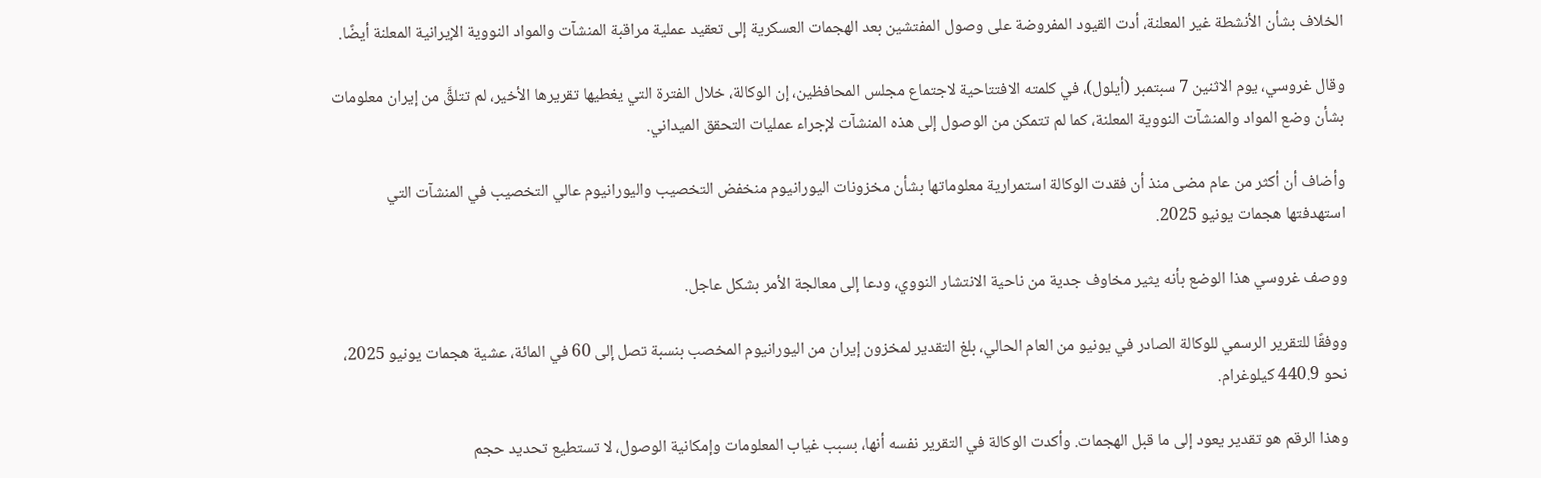الخلاف بشأن الأنشطة غير المعلنة، أدت القيود المفروضة على وصول المفتشين بعد الهجمات العسكرية إلى تعقيد عملية مراقبة المنشآت والمواد النووية الإيرانية المعلنة أيضًا.

وقال غروسي، يوم الاثنين 7 سبتمبر (أيلول)، في كلمته الافتتاحية لاجتماع مجلس المحافظين، إن الوكالة، خلال الفترة التي يغطيها تقريرها الأخير، لم تتلقَّ من إيران معلومات بشأن وضع المواد والمنشآت النووية المعلنة، كما لم تتمكن من الوصول إلى هذه المنشآت لإجراء عمليات التحقق الميداني.

وأضاف أن أكثر من عام مضى منذ أن فقدت الوكالة استمرارية معلوماتها بشأن مخزونات اليورانيوم منخفض التخصيب واليورانيوم عالي التخصيب في المنشآت التي استهدفتها هجمات يونيو 2025.

ووصف غروسي هذا الوضع بأنه يثير مخاوف جدية من ناحية الانتشار النووي، ودعا إلى معالجة الأمر بشكل عاجل.

ووفقًا للتقرير الرسمي للوكالة الصادر في يونيو من العام الحالي، بلغ التقدير لمخزون إيران من اليورانيوم المخصب بنسبة تصل إلى 60 في المائة، عشية هجمات يونيو 2025، نحو 440.9 كيلوغرام.

وهذا الرقم هو تقدير يعود إلى ما قبل الهجمات. وأكدت الوكالة في التقرير نفسه أنها، بسبب غياب المعلومات وإمكانية الوصول، لا تستطيع تحديد حجم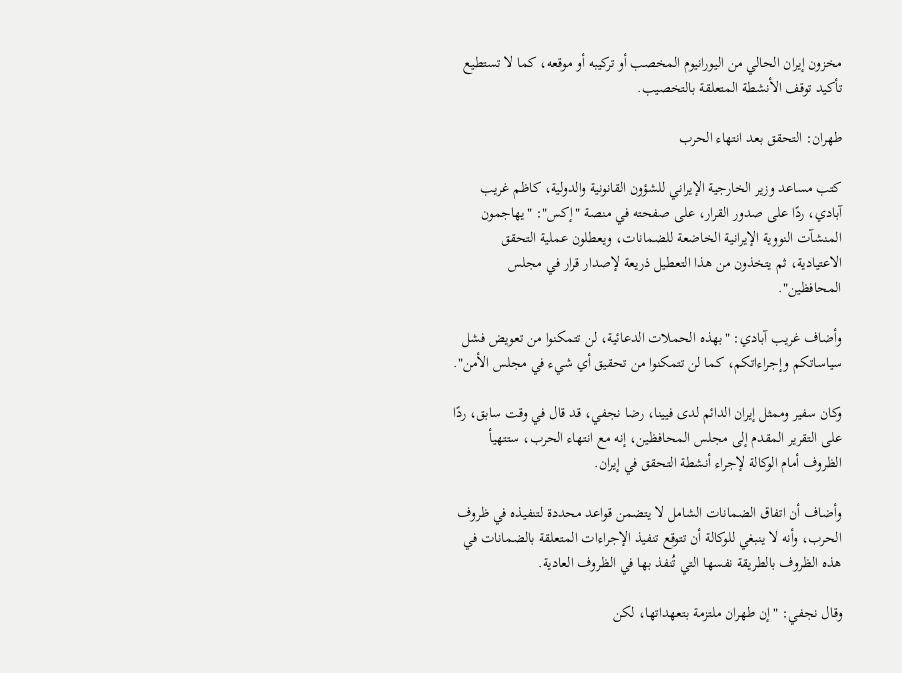مخزون إيران الحالي من اليورانيوم المخصب أو تركيبه أو موقعه، كما لا تستطيع تأكيد توقف الأنشطة المتعلقة بالتخصيب.

طهران: التحقق بعد انتهاء الحرب

كتب مساعد وزير الخارجية الإيراني للشؤون القانونية والدولية، كاظم غريب آبادي، ردًا على صدور القرار، على صفحته في منصة "إكس": "يهاجمون المنشآت النووية الإيرانية الخاضعة للضمانات، ويعطلون عملية التحقق الاعتيادية، ثم يتخذون من هذا التعطيل ذريعة لإصدار قرار في مجلس المحافظين".

وأضاف غريب آبادي: "بهذه الحملات الدعائية، لن تتمكنوا من تعويض فشل سياساتكم وإجراءاتكم، كما لن تتمكنوا من تحقيق أي شيء في مجلس الأمن".

وكان سفير وممثل إيران الدائم لدى فيينا، رضا نجفي، قد قال في وقت سابق، ردًا على التقرير المقدم إلى مجلس المحافظين، إنه مع انتهاء الحرب، ستتهيأ الظروف أمام الوكالة لإجراء أنشطة التحقق في إيران.

وأضاف أن اتفاق الضمانات الشامل لا يتضمن قواعد محددة لتنفيذه في ظروف الحرب، وأنه لا ينبغي للوكالة أن تتوقع تنفيذ الإجراءات المتعلقة بالضمانات في هذه الظروف بالطريقة نفسها التي تُنفذ بها في الظروف العادية.

وقال نجفي: "إن طهران ملتزمة بتعهداتها، لكن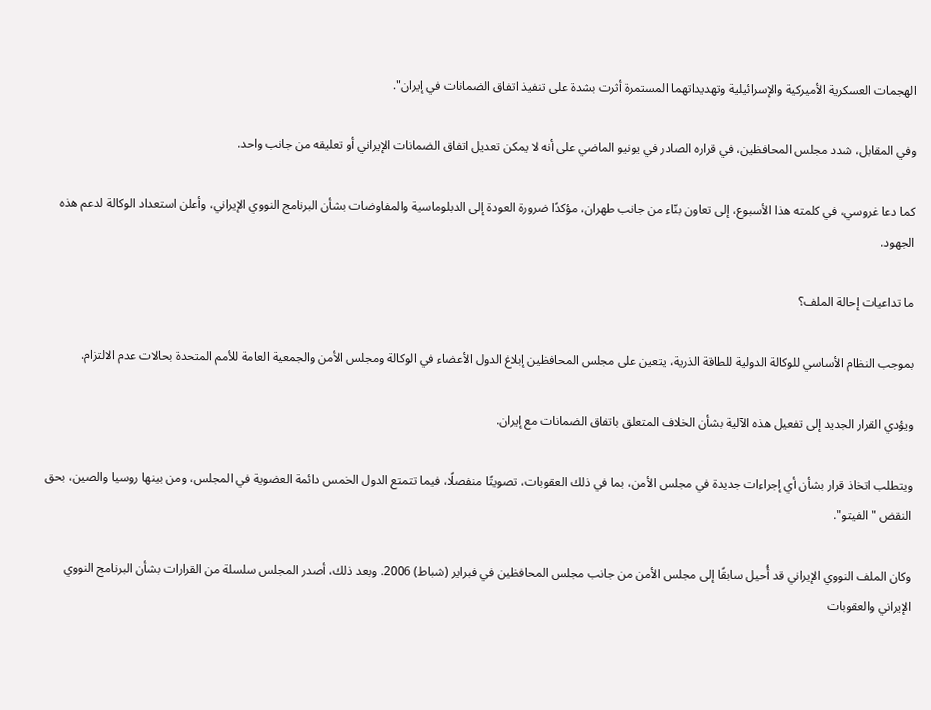الهجمات العسكرية الأميركية والإسرائيلية وتهديداتهما المستمرة أثرت بشدة على تنفيذ اتفاق الضمانات في إيران".

وفي المقابل، شدد مجلس المحافظين، في قراره الصادر في يونيو الماضي على أنه لا يمكن تعديل اتفاق الضمانات الإيراني أو تعليقه من جانب واحد.

كما دعا غروسي، في كلمته هذا الأسبوع، إلى تعاون بنّاء من جانب طهران، مؤكدًا ضرورة العودة إلى الدبلوماسية والمفاوضات بشأن البرنامج النووي الإيراني، وأعلن استعداد الوكالة لدعم هذه الجهود.

ما تداعيات إحالة الملف؟

بموجب النظام الأساسي للوكالة الدولية للطاقة الذرية، يتعين على مجلس المحافظين إبلاغ الدول الأعضاء في الوكالة ومجلس الأمن والجمعية العامة للأمم المتحدة بحالات عدم الالتزام.

ويؤدي القرار الجديد إلى تفعيل هذه الآلية بشأن الخلاف المتعلق باتفاق الضمانات مع إيران.

ويتطلب اتخاذ قرار بشأن أي إجراءات جديدة في مجلس الأمن، بما في ذلك العقوبات، تصويتًا منفصلًا، فيما تتمتع الدول الخمس دائمة العضوية في المجلس، ومن بينها روسيا والصين، بحق النقض "الفيتو".

وكان الملف النووي الإيراني قد أُحيل سابقًا إلى مجلس الأمن من جانب مجلس المحافظين في فبراير (شباط) 2006. وبعد ذلك، أصدر المجلس سلسلة من القرارات بشأن البرنامج النووي الإيراني والعقوبات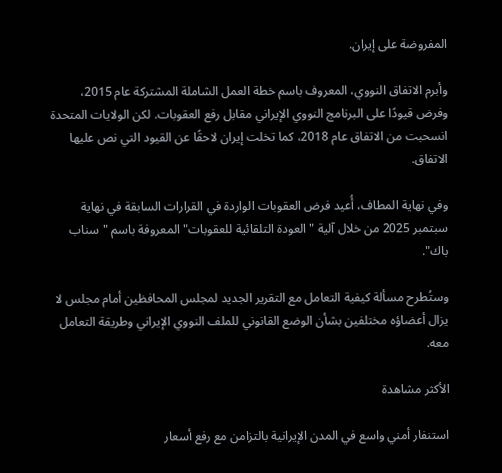المفروضة على إيران.

وأبرم الاتفاق النووي، المعروف باسم خطة العمل الشاملة المشتركة عام 2015، وفرض قيودًا على البرنامج النووي الإيراني مقابل رفع العقوبات. لكن الولايات المتحدة انسحبت من الاتفاق عام 2018، كما تخلت إيران لاحقًا عن القيود التي نص عليها الاتفاق.

وفي نهاية المطاف، أُعيد فرض العقوبات الواردة في القرارات السابقة في نهاية سبتمبر 2025 من خلال آلية "العودة التلقائية للعقوبات" المعروفة باسم "سناب باك".

وستُطرح مسألة كيفية التعامل مع التقرير الجديد لمجلس المحافظين أمام مجلس لا يزال أعضاؤه مختلفين بشأن الوضع القانوني للملف النووي الإيراني وطريقة التعامل معه.

الأكثر مشاهدة

استنفار أمني واسع في المدن الإيرانية بالتزامن مع رفع أسعار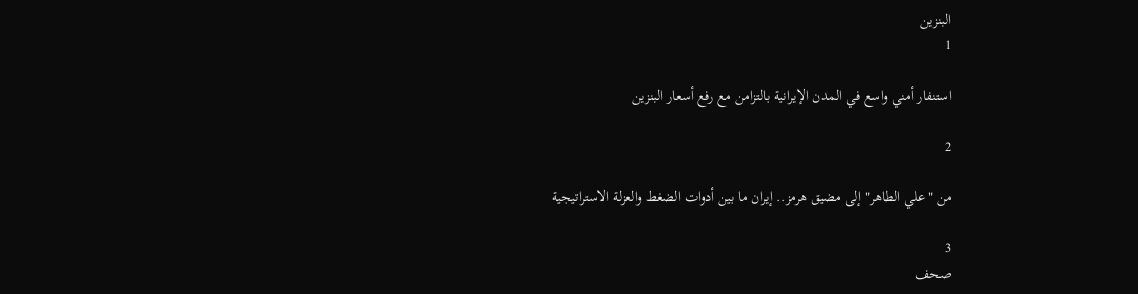البنزين
1

استنفار أمني واسع في المدن الإيرانية بالتزامن مع رفع أسعار البنزين

2

من "علي الطاهر" إلى مضيق هرمز.. إيران ما بين أدوات الضغط والعزلة الاستراتيجية

3
صحف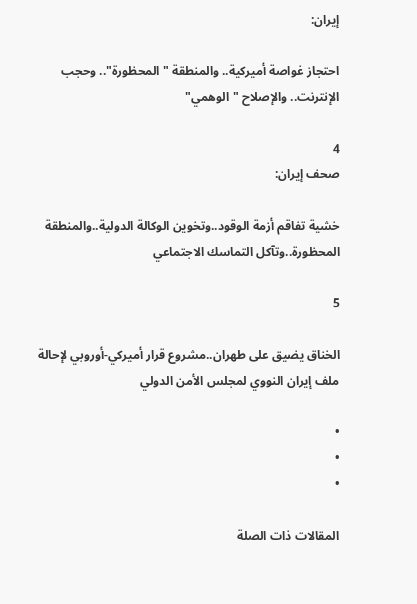إيران:

احتجاز غواصة أميركية.. والمنطقة "المحظورة".. وحجب الإنترنت.. والإصلاح "الوهمي"

4
صحف إيران:

خشية تفاقم أزمة الوقود..وتخوين الوكالة الدولية..والمنطقة المحظورة..وتآكل التماسك الاجتماعي

5

الخناق يضيق على طهران..مشروع قرار أميركي-أوروبي لإحالة ملف إيران النووي لمجلس الأمن الدولي

•
•
•

المقالات ذات الصلة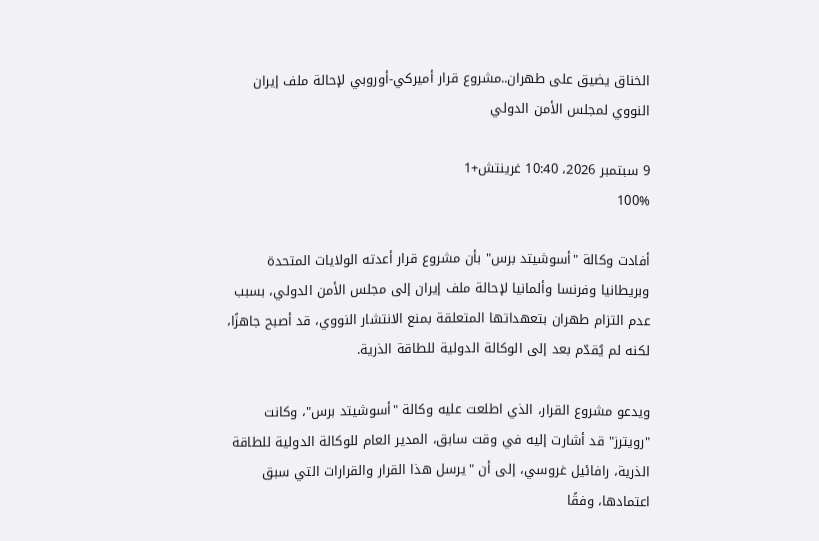الخناق يضيق على طهران..مشروع قرار أميركي-أوروبي لإحالة ملف إيران النووي لمجلس الأمن الدولي

9 سبتمبر 2026، 10:40 غرينتش+1
100%

أفادت وكالة "أسوشيتد برس" بأن مشروع قرار أعدته الولايات المتحدة وبريطانيا وفرنسا وألمانيا لإحالة ملف إيران إلى مجلس الأمن الدولي، بسبب عدم التزام طهران بتعهداتها المتعلقة بمنع الانتشار النووي، قد أصبح جاهزًا، لكنه لم يُقدّم بعد إلى الوكالة الدولية للطاقة الذرية.

ويدعو مشروع القرار، الذي اطلعت عليه وكالة "أسوشيتد برس"، وكانت "رويترز" قد أشارت إليه في وقت سابق، المدير العام للوكالة الدولية للطاقة الذرية، رافائيل غروسي، إلى أن "يرسل هذا القرار والقرارات التي سبق اعتمادها، وفقًا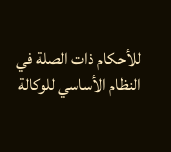للأحكام ذات الصلة في النظام الأساسي للوكالة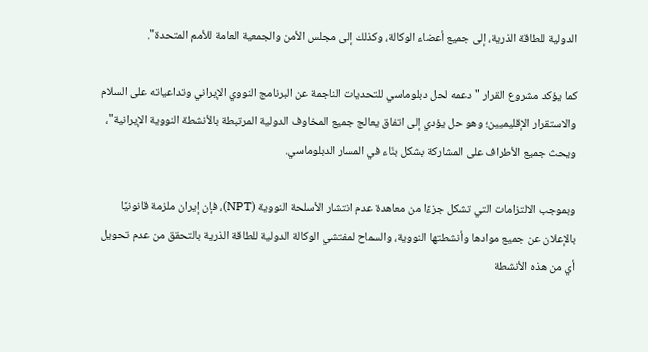الدولية للطاقة الذرية، إلى جميع أعضاء الوكالة، وكذلك إلى مجلس الأمن والجمعية العامة للأمم المتحدة".

كما يؤكد مشروع القرار "دعمه لحل دبلوماسي للتحديات الناجمة عن البرنامج النووي الإيراني وتداعياته على السلام والاستقرار الإقليميين؛ وهو حل يؤدي إلى اتفاق يعالج جميع المخاوف الدولية المرتبطة بالأنشطة النووية الإيرانية"، ويحث جميع الأطراف على المشاركة بشكل بنّاء في المسار الدبلوماسي.

وبموجب الالتزامات التي تشكل جزءًا من معاهدة عدم انتشار الأسلحة النووية (NPT)، فإن إيران ملزمة قانونيًا بالإعلان عن جميع موادها وأنشطتها النووية، والسماح لمفتشي الوكالة الدولية للطاقة الذرية بالتحقق من عدم تحويل أي من هذه الأنشطة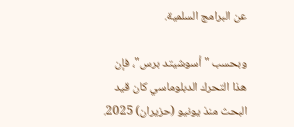عن البرامج السلمية.

وبحسب "أسوشيتد برس"، فإن هذا التحرك الدبلوماسي كان قيد البحث منذ يونيو (حزيران) 2025.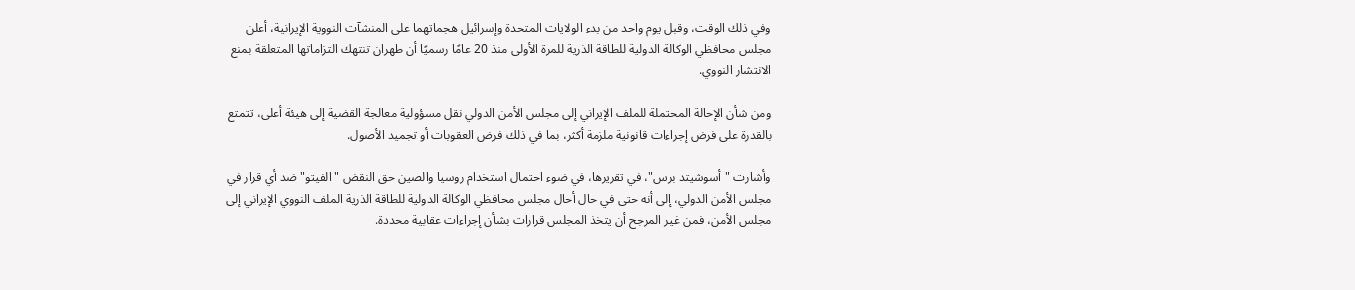وفي ذلك الوقت، وقبل يوم واحد من بدء الولايات المتحدة وإسرائيل هجماتهما على المنشآت النووية الإيرانية، أعلن مجلس محافظي الوكالة الدولية للطاقة الذرية للمرة الأولى منذ 20 عامًا رسميًا أن طهران تنتهك التزاماتها المتعلقة بمنع الانتشار النووي.

ومن شأن الإحالة المحتملة للملف الإيراني إلى مجلس الأمن الدولي نقل مسؤولية معالجة القضية إلى هيئة أعلى، تتمتع بالقدرة على فرض إجراءات قانونية ملزمة أكثر، بما في ذلك فرض العقوبات أو تجميد الأصول.

وأشارت "أسوشيتد برس"، في تقريرها، في ضوء احتمال استخدام روسيا والصين حق النقض "الفيتو" ضد أي قرار في مجلس الأمن الدولي، إلى أنه حتى في حال أحال مجلس محافظي الوكالة الدولية للطاقة الذرية الملف النووي الإيراني إلى مجلس الأمن، فمن غير المرجح أن يتخذ المجلس قرارات بشأن إجراءات عقابية محددة.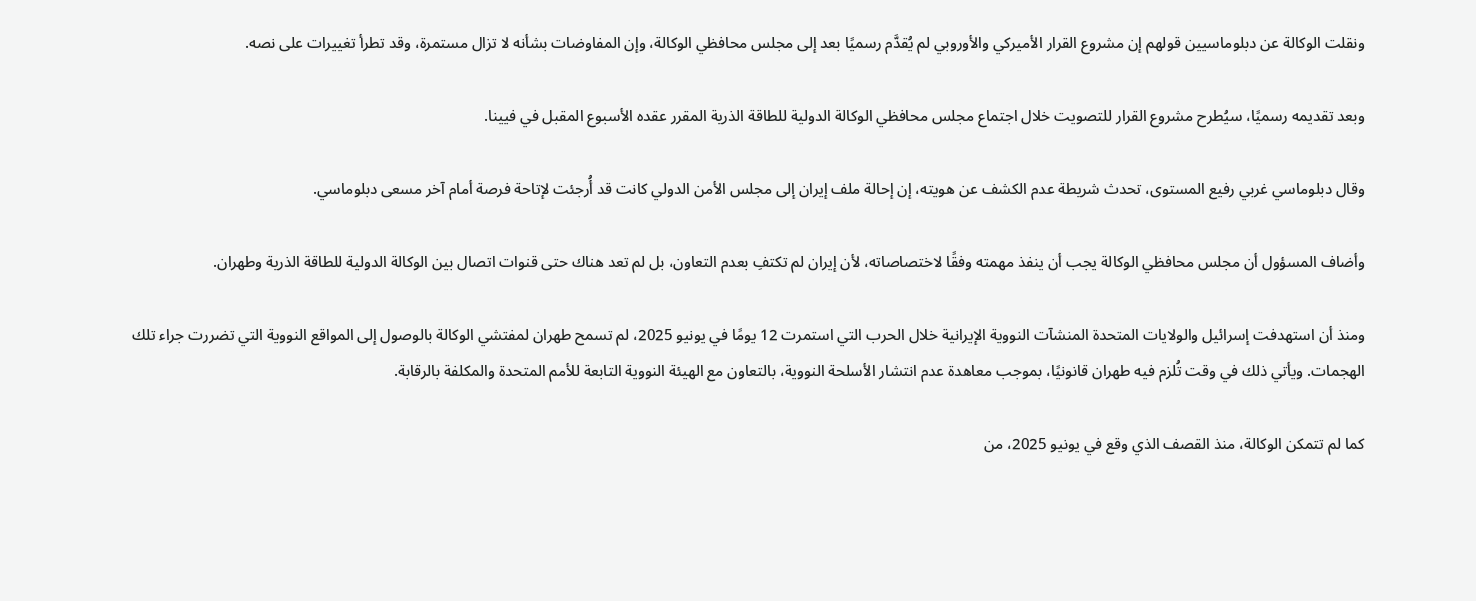ونقلت الوكالة عن دبلوماسيين قولهم إن مشروع القرار الأميركي والأوروبي لم يُقدَّم رسميًا بعد إلى مجلس محافظي الوكالة، وإن المفاوضات بشأنه لا تزال مستمرة، وقد تطرأ تغييرات على نصه.

وبعد تقديمه رسميًا، سيُطرح مشروع القرار للتصويت خلال اجتماع مجلس محافظي الوكالة الدولية للطاقة الذرية المقرر عقده الأسبوع المقبل في فيينا.

وقال دبلوماسي غربي رفيع المستوى، تحدث شريطة عدم الكشف عن هويته، إن إحالة ملف إيران إلى مجلس الأمن الدولي كانت قد أُرجئت لإتاحة فرصة أمام آخر مسعى دبلوماسي.

وأضاف المسؤول أن مجلس محافظي الوكالة يجب أن ينفذ مهمته وفقًا لاختصاصاته، لأن إيران لم تكتفِ بعدم التعاون، بل لم تعد هناك حتى قنوات اتصال بين الوكالة الدولية للطاقة الذرية وطهران.

ومنذ أن استهدفت إسرائيل والولايات المتحدة المنشآت النووية الإيرانية خلال الحرب التي استمرت 12 يومًا في يونيو 2025، لم تسمح طهران لمفتشي الوكالة بالوصول إلى المواقع النووية التي تضررت جراء تلك الهجمات. ويأتي ذلك في وقت تُلزم فيه طهران قانونيًا، بموجب معاهدة عدم انتشار الأسلحة النووية، بالتعاون مع الهيئة النووية التابعة للأمم المتحدة والمكلفة بالرقابة.

كما لم تتمكن الوكالة، منذ القصف الذي وقع في يونيو 2025، من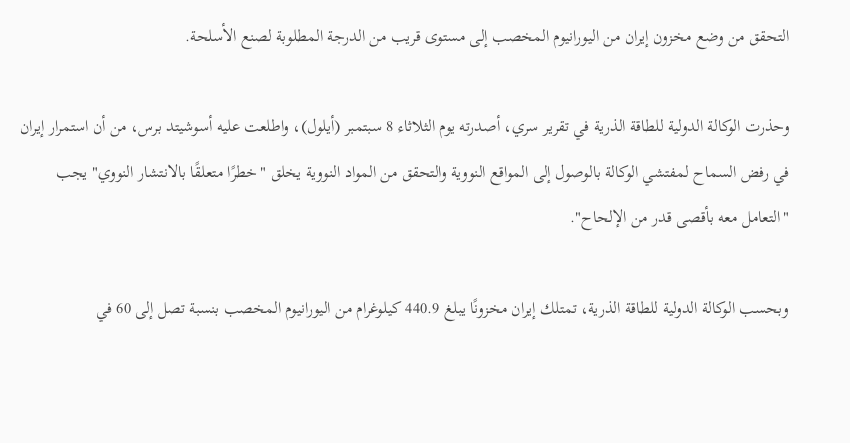التحقق من وضع مخزون إيران من اليورانيوم المخصب إلى مستوى قريب من الدرجة المطلوبة لصنع الأسلحة.

وحذرت الوكالة الدولية للطاقة الذرية في تقرير سري، أصدرته يوم الثلاثاء 8 سبتمبر (أيلول)، واطلعت عليه أسوشيتد برس، من أن استمرار إيران في رفض السماح لمفتشي الوكالة بالوصول إلى المواقع النووية والتحقق من المواد النووية يخلق "خطرًا متعلقًا بالانتشار النووي" يجب "التعامل معه بأقصى قدر من الإلحاح".

وبحسب الوكالة الدولية للطاقة الذرية، تمتلك إيران مخزونًا يبلغ 440.9 كيلوغرام من اليورانيوم المخصب بنسبة تصل إلى 60 في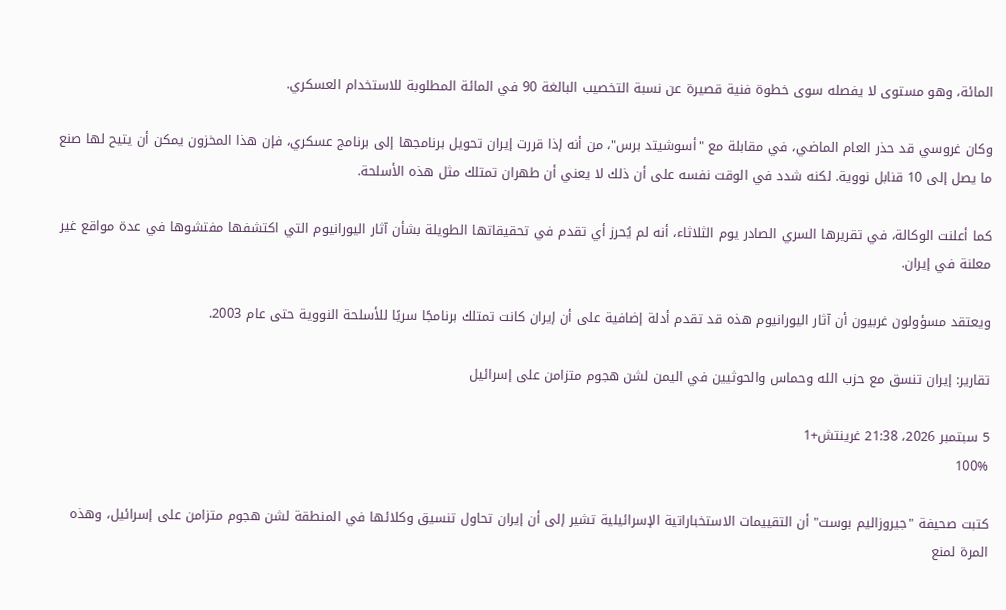المائة، وهو مستوى لا يفصله سوى خطوة فنية قصيرة عن نسبة التخصيب البالغة 90 في المائة المطلوبة للاستخدام العسكري.

وكان غروسي قد حذر العام الماضي، في مقابلة مع "أسوشيتد برس"، من أنه إذا قررت إيران تحويل برنامجها إلى برنامج عسكري، فإن هذا المخزون يمكن أن يتيح لها صنع ما يصل إلى 10 قنابل نووية. لكنه شدد في الوقت نفسه على أن ذلك لا يعني أن طهران تمتلك مثل هذه الأسلحة.

كما أعلنت الوكالة، في تقريرها السري الصادر يوم الثلاثاء، أنه لم يُحرز أي تقدم في تحقيقاتها الطويلة بشأن آثار اليورانيوم التي اكتشفها مفتشوها في عدة مواقع غير معلنة في إيران.

ويعتقد مسؤولون غربيون أن آثار اليورانيوم هذه قد تقدم أدلة إضافية على أن إيران كانت تمتلك برنامجًا سريًا للأسلحة النووية حتى عام 2003.

تقارير: إيران تنسق مع حزب الله وحماس والحوثيين في اليمن لشن هجوم متزامن على إسرائيل

5 سبتمبر 2026، 21:38 غرينتش+1
100%

كتبت صحيفة "جيروزاليم بوست" أن التقييمات الاستخباراتية الإسرائيلية تشير إلى أن إيران تحاول تنسيق وكلائها في المنطقة لشن هجوم متزامن على إسرائيل، وهذه المرة لمنع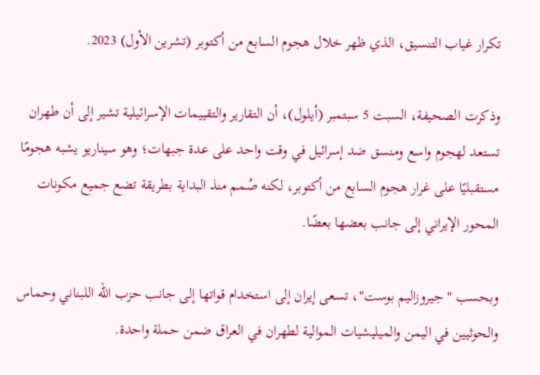تكرار غياب التنسيق، الذي ظهر خلال هجوم السابع من أكتوبر (تشرين الأول) 2023.

وذكرت الصحيفة، السبت 5 سبتمبر (أيلول)، أن التقارير والتقييمات الإسرائيلية تشير إلى أن طهران تستعد لهجوم واسع ومنسق ضد إسرائيل في وقت واحد على عدة جبهات؛ وهو سيناريو يشبه هجومًا مستقبليًا على غرار هجوم السابع من أكتوبر، لكنه صُمم منذ البداية بطريقة تضع جميع مكونات المحور الإيراني إلى جانب بعضها بعضًا.

وبحسب "جيروزاليم بوست"، تسعى إيران إلى استخدام قواتها إلى جانب حزب الله اللبناني وحماس والحوثيين في اليمن والميليشيات الموالية لطهران في العراق ضمن حملة واحدة.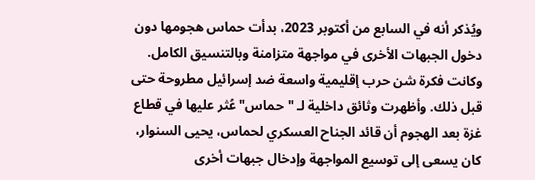ويُذكر أنه في السابع من أكتوبر 2023، بدأت حماس هجومها دون دخول الجبهات الأخرى في مواجهة متزامنة وبالتنسيق الكامل. وكانت فكرة شن حرب إقليمية واسعة ضد إسرائيل مطروحة حتى قبل ذلك. وأظهرت وثائق داخلية لـ "حماس" عُثر عليها في قطاع غزة بعد الهجوم أن قائد الجناح العسكري لحماس، يحيى السنوار، كان يسعى إلى توسيع المواجهة وإدخال جبهات أخرى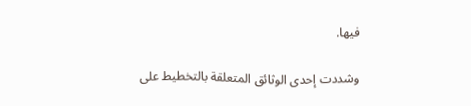فيها.

وشددت إحدى الوثائق المتعلقة بالتخطيط على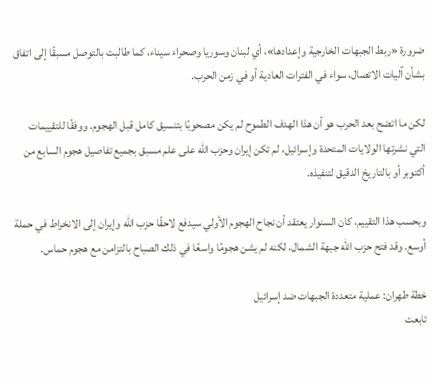ضرورة «ربط الجبهات الخارجية وإعدادها»، أي لبنان وسوريا وصحراء سيناء، كما طالبت بالتوصل مسبقًا إلى اتفاق بشأن آليات الاتصال، سواء في الفترات العادية أو في زمن الحرب.

لكن ما اتضح بعد الحرب هو أن هذا الهدف الطموح لم يكن مصحوبًا بتنسيق كامل قبل الهجوم. ووفقًا للتقييمات التي نشرتها الولايات المتحدة وإسرائيل، لم تكن إيران وحزب الله على علم مسبق بجميع تفاصيل هجوم السابع من أكتوبر أو بالتاريخ الدقيق لتنفيذه.

وبحسب هذا التقييم، كان السنوار يعتقد أن نجاح الهجوم الأولي سيدفع لاحقًا حزب الله وإيران إلى الانخراط في حملة أوسع. وقد فتح حزب الله جبهة الشمال، لكنه لم يشن هجومًا واسعًا في ذلك الصباح بالتزامن مع هجوم حماس.

خطة طهران: عملية متعددة الجبهات ضد إسرائيل
تابعت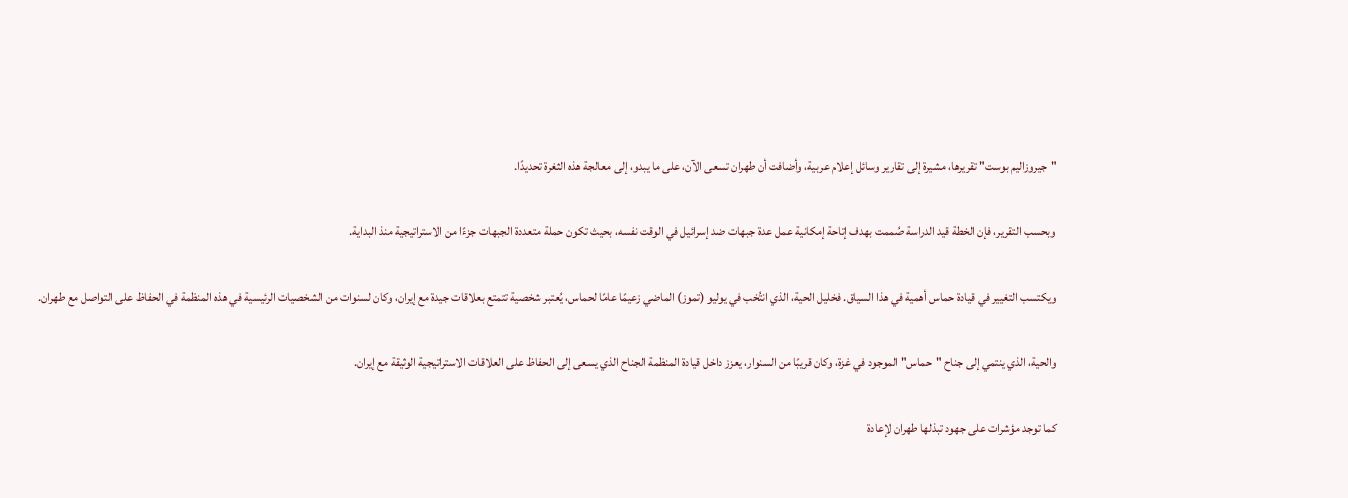"جيروزاليم بوست" تقريرها، مشيرة إلى تقارير وسائل إعلام عربية، وأضافت أن طهران تسعى الآن، على ما يبدو، إلى معالجة هذه الثغرة تحديدًا.

وبحسب التقرير، فإن الخطة قيد الدراسة صُممت بهدف إتاحة إمكانية عمل عدة جبهات ضد إسرائيل في الوقت نفسه، بحيث تكون حملة متعددة الجبهات جزءًا من الاستراتيجية منذ البداية.

ويكتسب التغيير في قيادة حماس أهمية في هذا السياق. فخليل الحية، الذي انتُخب في يوليو (تموز) الماضي زعيمًا عامًا لحماس، يُعتبر شخصية تتمتع بعلاقات جيدة مع إيران، وكان لسنوات من الشخصيات الرئيسية في هذه المنظمة في الحفاظ على التواصل مع طهران.

والحية، الذي ينتمي إلى جناح "حماس" الموجود في غزة، وكان قريبًا من السنوار، يعزز داخل قيادة المنظمة الجناح الذي يسعى إلى الحفاظ على العلاقات الاستراتيجية الوثيقة مع إيران.

كما توجد مؤشرات على جهود تبذلها طهران لإعادة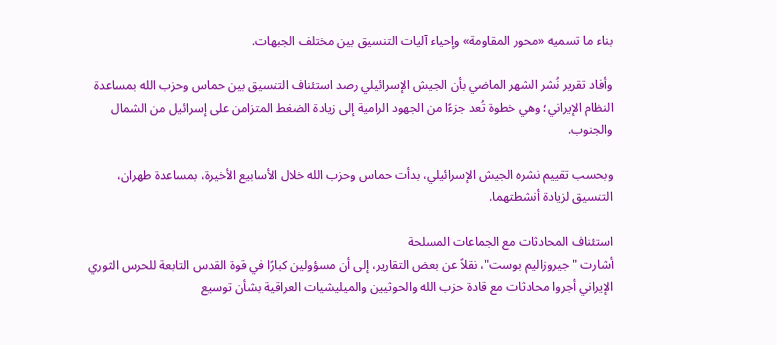بناء ما تسميه «محور المقاومة» وإحياء آليات التنسيق بين مختلف الجبهات.

وأفاد تقرير نُشر الشهر الماضي بأن الجيش الإسرائيلي رصد استئناف التنسيق بين حماس وحزب الله بمساعدة النظام الإيراني؛ وهي خطوة تُعد جزءًا من الجهود الرامية إلى زيادة الضغط المتزامن على إسرائيل من الشمال والجنوب.

وبحسب تقييم نشره الجيش الإسرائيلي، بدأت حماس وحزب الله خلال الأسابيع الأخيرة، بمساعدة طهران، التنسيق لزيادة أنشطتهما.

استئناف المحادثات مع الجماعات المسلحة
أشارت "جيروزاليم بوست"، نقلاً عن بعض التقارير، إلى أن مسؤولين كبارًا في قوة القدس التابعة للحرس الثوري الإيراني أجروا محادثات مع قادة حزب الله والحوثيين والميليشيات العراقية بشأن توسيع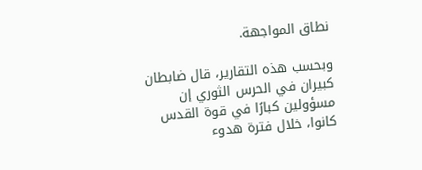نطاق المواجهة.

وبحسب هذه التقارير، قال ضابطان كبيران في الحرس الثوري إن مسؤولين كبارًا في قوة القدس كانوا، خلال فترة هدوء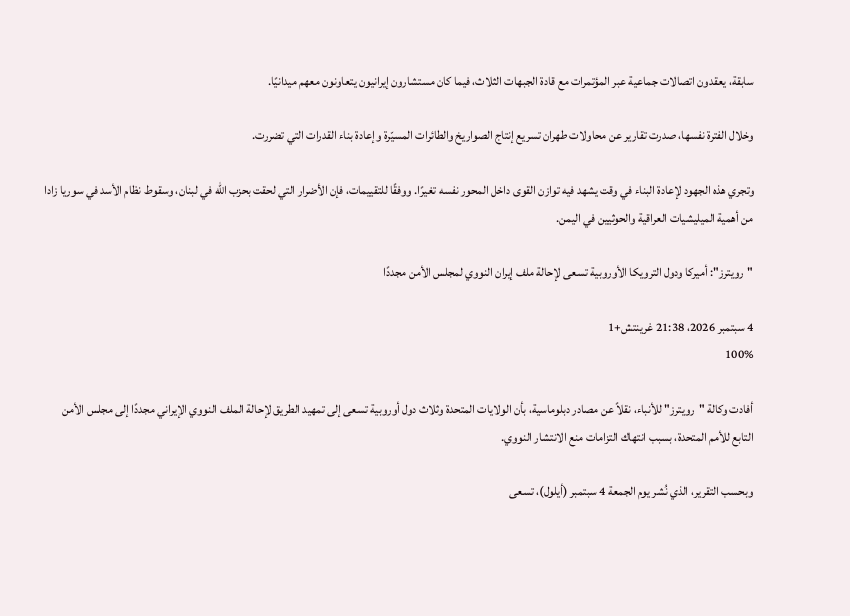سابقة، يعقدون اتصالات جماعية عبر المؤتمرات مع قادة الجبهات الثلاث، فيما كان مستشارون إيرانيون يتعاونون معهم ميدانيًا.

وخلال الفترة نفسها، صدرت تقارير عن محاولات طهران تسريع إنتاج الصواريخ والطائرات المسيّرة وإعادة بناء القدرات التي تضررت.

وتجري هذه الجهود لإعادة البناء في وقت يشهد فيه توازن القوى داخل المحور نفسه تغيرًا. ووفقًا للتقييمات، فإن الأضرار التي لحقت بحزب الله في لبنان، وسقوط نظام الأسد في سوريا زادا من أهمية الميليشيات العراقية والحوثيين في اليمن.

"رويترز": أميركا ودول الترويكا الأوروبية تسعى لإحالة ملف إيران النووي لمجلس الأمن مجددًا

4 سبتمبر 2026، 21:38 غرينتش+1
100%

أفادت وكالة "رويترز" للأنباء، نقلاً عن مصادر دبلوماسية، بأن الولايات المتحدة وثلاث دول أوروبية تسعى إلى تمهيد الطريق لإحالة الملف النووي الإيراني مجددًا إلى مجلس الأمن التابع للأمم المتحدة، بسبب انتهاك التزامات منع الانتشار النووي.

وبحسب التقرير، الذي نُشر يوم الجمعة 4 سبتمبر (أيلول)، تسعى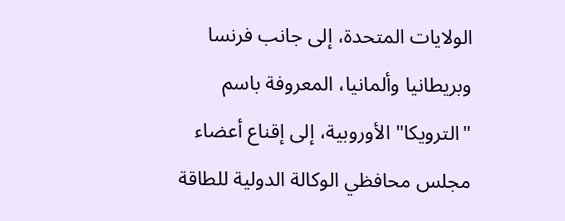الولايات المتحدة، إلى جانب فرنسا وبريطانيا وألمانيا، المعروفة باسم "الترويكا" الأوروبية، إلى إقناع أعضاء مجلس محافظي الوكالة الدولية للطاقة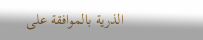الذرية بالموافقة على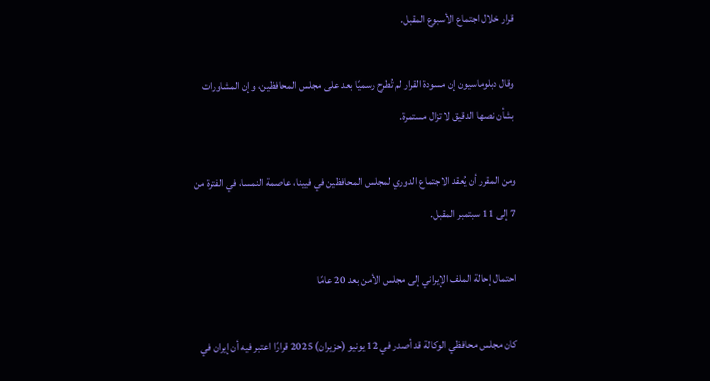قرار خلال اجتماع الأسبوع المقبل.

وقال دبلوماسيون إن مسودة القرار لم تُطرح رسميًا بعد على مجلس المحافظين، وإن المشاورات بشأن نصها الدقيق لا تزال مستمرة.

ومن المقرر أن يُعقد الاجتماع الدوري لمجلس المحافظين في فيينا، عاصمة النمسا، في الفترة من 7 إلى 11 سبتمبر المقبل.

احتمال إحالة الملف الإيراني إلى مجلس الأمن بعد 20 عامًا

كان مجلس محافظي الوكالة قد أصدر في 12 يونيو (حزيران) 2025 قرارًا اعتبر فيه أن إيران في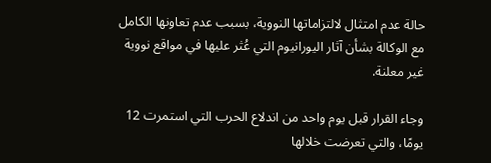حالة عدم امتثال لالتزاماتها النووية، بسبب عدم تعاونها الكامل مع الوكالة بشأن آثار اليورانيوم التي عُثر عليها في مواقع نووية غير معلنة.

وجاء القرار قبل يوم واحد من اندلاع الحرب التي استمرت 12 يومًا، والتي تعرضت خلالها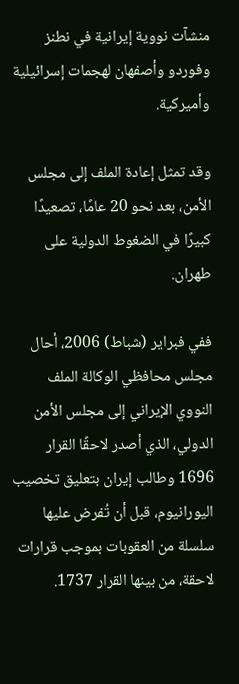منشآت نووية إيرانية في نطنز وفوردو وأصفهان لهجمات إسرائيلية وأميركية.

وقد تمثل إعادة الملف إلى مجلس الأمن، بعد نحو 20 عامًا، تصعيدًا كبيرًا في الضغوط الدولية على طهران.

ففي فبراير (شباط) 2006، أحال مجلس محافظي الوكالة الملف النووي الإيراني إلى مجلس الأمن الدولي، الذي أصدر لاحقًا القرار 1696 وطالب إيران بتعليق تخصيب اليورانيوم، قبل أن تُفرض عليها سلسلة من العقوبات بموجب قرارات لاحقة، من بينها القرار 1737.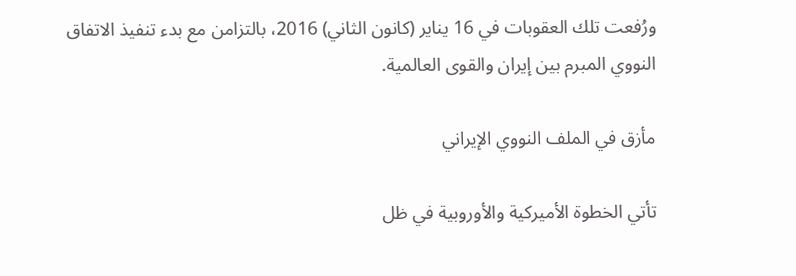ورُفعت تلك العقوبات في 16 يناير (كانون الثاني) 2016، بالتزامن مع بدء تنفيذ الاتفاق النووي المبرم بين إيران والقوى العالمية.

مأزق في الملف النووي الإيراني

تأتي الخطوة الأميركية والأوروبية في ظل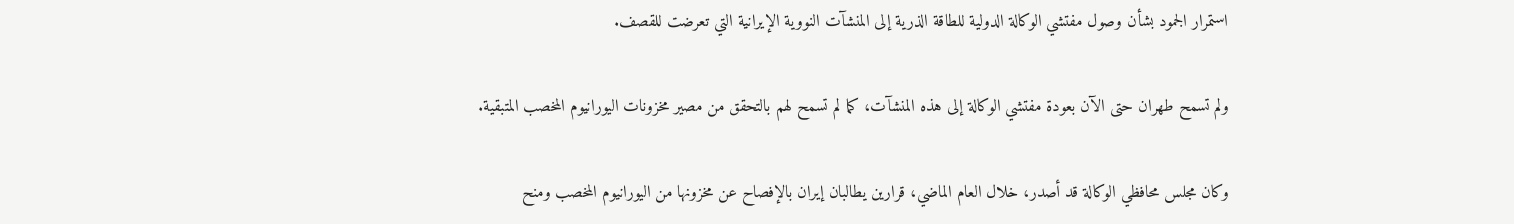استمرار الجمود بشأن وصول مفتشي الوكالة الدولية للطاقة الذرية إلى المنشآت النووية الإيرانية التي تعرضت للقصف.

ولم تسمح طهران حتى الآن بعودة مفتشي الوكالة إلى هذه المنشآت، كما لم تسمح لهم بالتحقق من مصير مخزونات اليورانيوم المخصب المتبقية.

وكان مجلس محافظي الوكالة قد أصدر، خلال العام الماضي، قرارين يطالبان إيران بالإفصاح عن مخزونها من اليورانيوم المخصب ومنح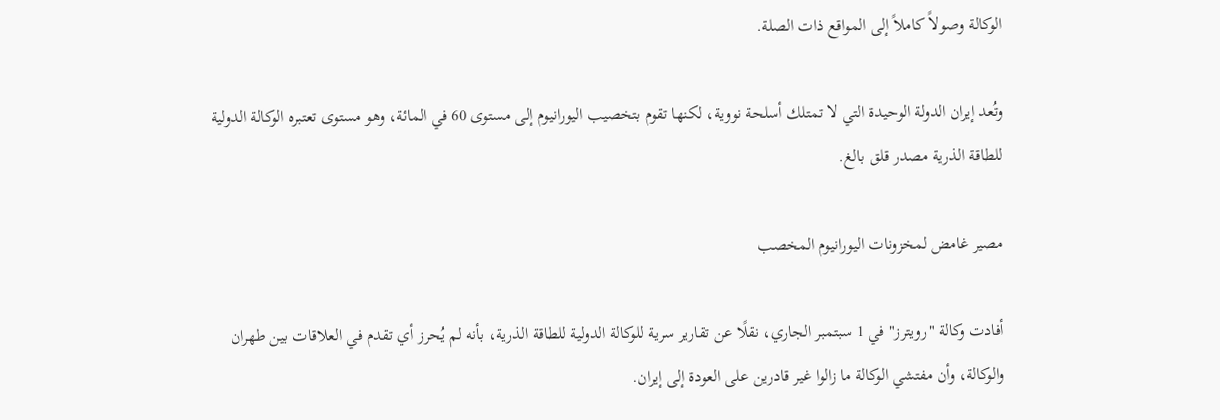الوكالة وصولاً كاملاً إلى المواقع ذات الصلة.

وتُعد إيران الدولة الوحيدة التي لا تمتلك أسلحة نووية، لكنها تقوم بتخصيب اليورانيوم إلى مستوى 60 في المائة، وهو مستوى تعتبره الوكالة الدولية للطاقة الذرية مصدر قلق بالغ.

مصير غامض لمخزونات اليورانيوم المخصب

أفادت وكالة "رويترز" في 1 سبتمبر الجاري، نقلًا عن تقارير سرية للوكالة الدولية للطاقة الذرية، بأنه لم يُحرز أي تقدم في العلاقات بين طهران والوكالة، وأن مفتشي الوكالة ما زالوا غير قادرين على العودة إلى إيران.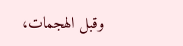وقبل الهجمات،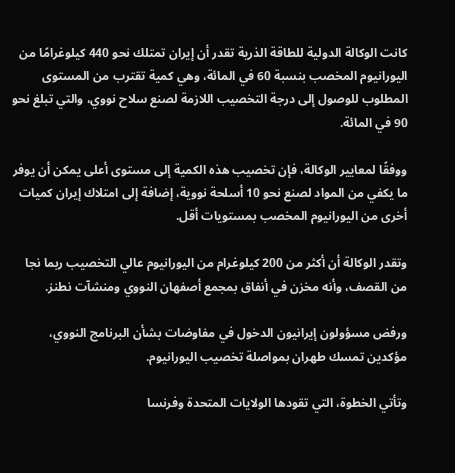كانت الوكالة الدولية للطاقة الذرية تقدر أن إيران تمتلك نحو 440 كيلوغرامًا من اليورانيوم المخصب بنسبة 60 في المائة، وهي كمية تقترب من المستوى المطلوب للوصول إلى درجة التخصيب اللازمة لصنع سلاح نووي، والتي تبلغ نحو 90 في المائة.

ووفقًا لمعايير الوكالة، فإن تخصيب هذه الكمية إلى مستوى أعلى يمكن أن يوفر ما يكفي من المواد لصنع نحو 10 أسلحة نووية، إضافة إلى امتلاك إيران كميات أخرى من اليورانيوم المخصب بمستويات أقل.

وتقدر الوكالة أن أكثر من 200 كيلوغرام من اليورانيوم عالي التخصيب ربما نجا من القصف، وأنه مخزن في أنفاق بمجمع أصفهان النووي ومنشآت نطنز.

ورفض مسؤولون إيرانيون الدخول في مفاوضات بشأن البرنامج النووي، مؤكدين تمسك طهران بمواصلة تخصيب اليورانيوم.

وتأتي الخطوة، التي تقودها الولايات المتحدة وفرنسا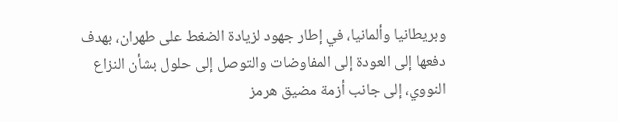وبريطانيا وألمانيا، في إطار جهود لزيادة الضغط على طهران، بهدف دفعها إلى العودة إلى المفاوضات والتوصل إلى حلول بشأن النزاع النووي، إلى جانب أزمة مضيق هرمز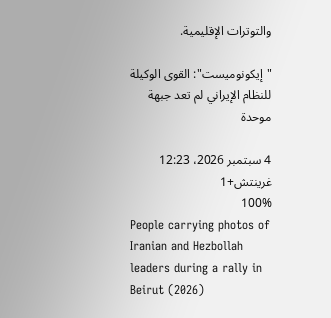والتوترات الإقليمية.

"إيكونوميست": القوى الوكيلة للنظام الإيراني لم تعد جبهة موحدة

4 سبتمبر 2026، 12:23 غرينتش+1
100%
People carrying photos of Iranian and Hezbollah leaders during a rally in Beirut (2026)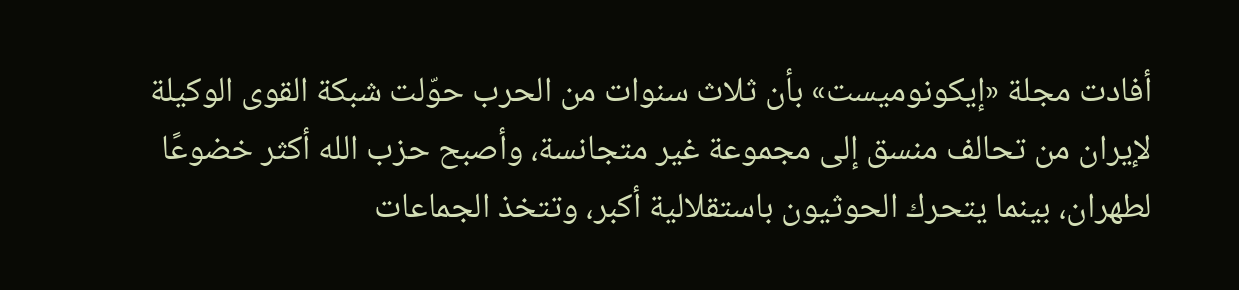أفادت مجلة «إيكونوميست» بأن ثلاث سنوات من الحرب حوّلت شبكة القوى الوكيلة لإيران من تحالف منسق إلى مجموعة غير متجانسة، وأصبح حزب الله أكثر خضوعًا لطهران، بينما يتحرك الحوثيون باستقلالية أكبر، وتتخذ الجماعات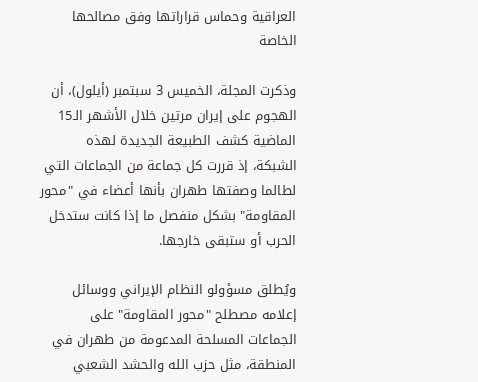العراقية وحماس قراراتها وفق مصالحها الخاصة

وذكرت المجلة، الخميس 3 سبتمبر (أيلول)، أن الهجوم على إيران مرتين خلال الأشهر الـ15 الماضية كشف الطبيعة الجديدة لهذه الشبكة، إذ قررت كل جماعة من الجماعات التي لطالما وصفتها طهران بأنها أعضاء في "محور المقاومة" بشكل منفصل ما إذا كانت ستدخل الحرب أو ستبقى خارجها.

ويُطلق مسؤولو النظام الإيراني ووسائل إعلامه مصطلح "محور المقاومة" على الجماعات المسلحة المدعومة من طهران في المنطقة، مثل حزب الله والحشد الشعبي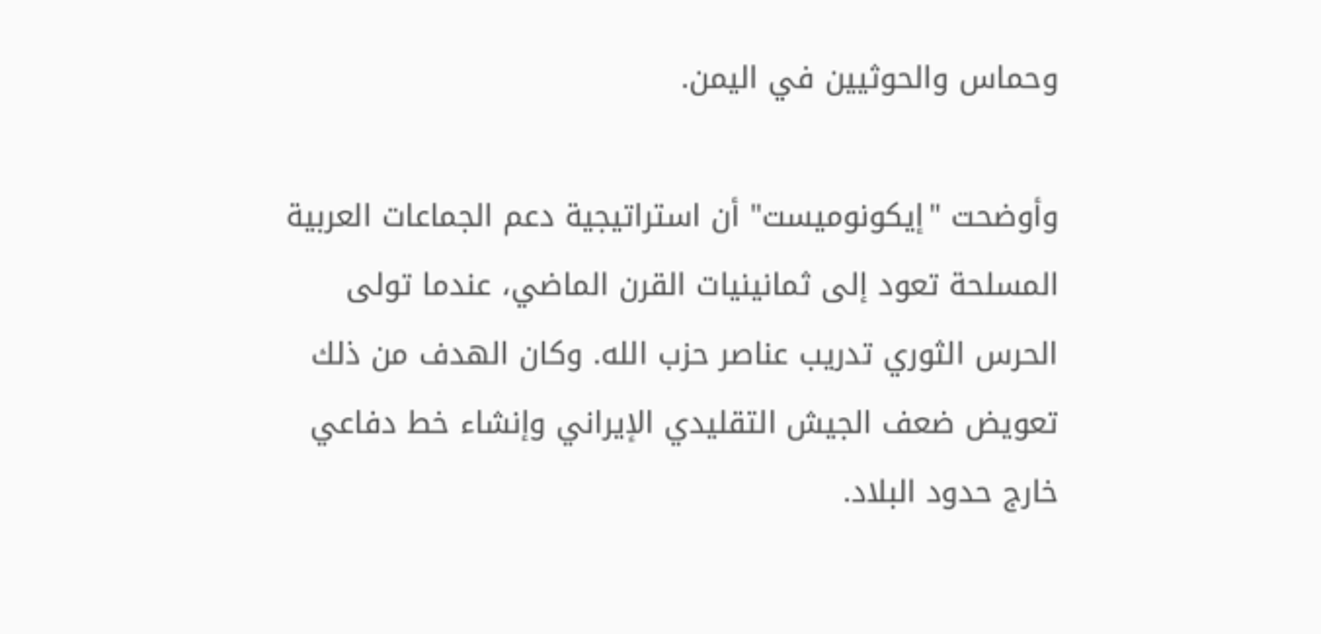وحماس والحوثيين في اليمن.

وأوضحت "إيكونوميست" أن استراتيجية دعم الجماعات العربية المسلحة تعود إلى ثمانينيات القرن الماضي، عندما تولى الحرس الثوري تدريب عناصر حزب الله. وكان الهدف من ذلك تعويض ضعف الجيش التقليدي الإيراني وإنشاء خط دفاعي خارج حدود البلاد.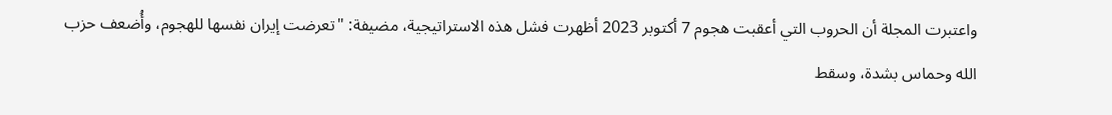واعتبرت المجلة أن الحروب التي أعقبت هجوم 7 أكتوبر 2023 أظهرت فشل هذه الاستراتيجية، مضيفة: "تعرضت إيران نفسها للهجوم، وأُضعف حزب الله وحماس بشدة، وسقط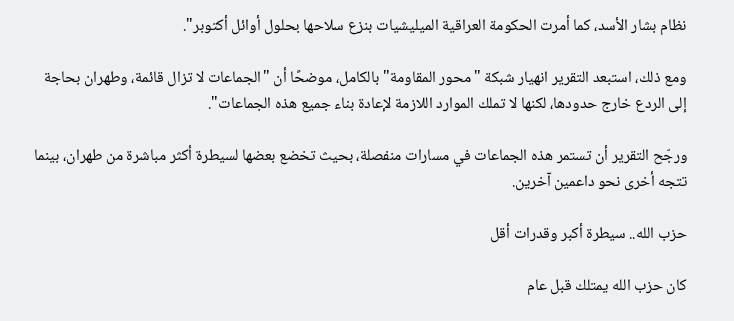نظام بشار الأسد، كما أمرت الحكومة العراقية الميليشيات بنزع سلاحها بحلول أوائل أكتوبر".

ومع ذلك، استبعد التقرير انهيار شبكة "محور المقاومة" بالكامل، موضحًا أن "الجماعات لا تزال قائمة، وطهران بحاجة إلى الردع خارج حدودها، لكنها لا تملك الموارد اللازمة لإعادة بناء جميع هذه الجماعات".

ورجّح التقرير أن تستمر هذه الجماعات في مسارات منفصلة، بحيث تخضع بعضها لسيطرة أكثر مباشرة من طهران، بينما تتجه أخرى نحو داعمين آخرين.

حزب الله.. سيطرة أكبر وقدرات أقل

كان حزب الله يمتلك قبل عام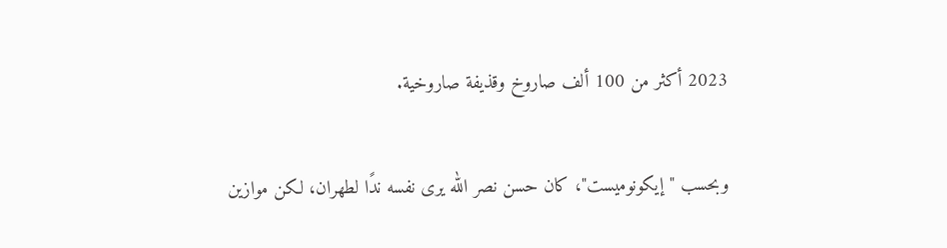2023 أكثر من 100 ألف صاروخ وقذيفة صاروخية.

وبحسب "إيكونوميست"، كان حسن نصر الله يرى نفسه ندًا لطهران، لكن موازين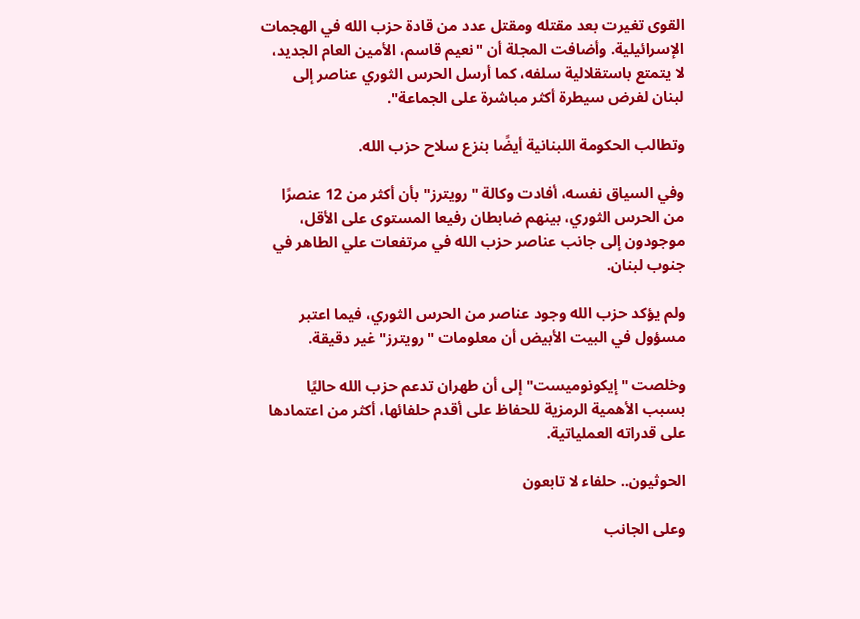القوى تغيرت بعد مقتله ومقتل عدد من قادة حزب الله في الهجمات الإسرائيلية. وأضافت المجلة أن "نعيم قاسم، الأمين العام الجديد، لا يتمتع باستقلالية سلفه، كما أرسل الحرس الثوري عناصر إلى لبنان لفرض سيطرة أكثر مباشرة على الجماعة".

وتطالب الحكومة اللبنانية أيضًا بنزع سلاح حزب الله.

وفي السياق نفسه، أفادت وكالة "رويترز" بأن أكثر من 12 عنصرًا من الحرس الثوري، بينهم ضابطان رفيعا المستوى على الأقل، موجودون إلى جانب عناصر حزب الله في مرتفعات علي الطاهر في جنوب لبنان.

ولم يؤكد حزب الله وجود عناصر من الحرس الثوري، فيما اعتبر مسؤول في البيت الأبيض أن معلومات "رويترز" غير دقيقة.

وخلصت "إيكونوميست" إلى أن طهران تدعم حزب الله حاليًا بسبب الأهمية الرمزية للحفاظ على أقدم حلفائها، أكثر من اعتمادها على قدراته العملياتية.

الحوثيون.. حلفاء لا تابعون

وعلى الجانب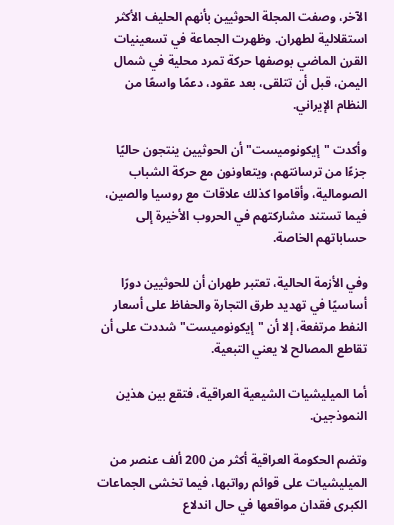الآخر، وصفت المجلة الحوثيين بأنهم الحليف الأكثر استقلالية لطهران. وظهرت الجماعة في تسعينيات القرن الماضي بوصفها حركة تمرد محلية في شمال اليمن، قبل أن تتلقى، بعد عقود، دعمًا واسعًا من النظام الإيراني.

وأكدت "إيكونوميست" أن الحوثيين ينتجون حاليًا جزءًا من ترسانتهم، ويتعاونون مع حركة الشباب الصومالية، وأقاموا كذلك علاقات مع روسيا والصين، فيما تستند مشاركتهم في الحروب الأخيرة إلى حساباتهم الخاصة.

وفي الأزمة الحالية، تعتبر طهران أن للحوثيين دورًا أساسيًا في تهديد طرق التجارة والحفاظ على أسعار النفط مرتفعة، إلا أن "إيكونوميست" شددت على أن تقاطع المصالح لا يعني التبعية.

أما الميليشيات الشيعية العراقية، فتقع بين هذين النموذجين.

وتضم الحكومة العراقية أكثر من 200 ألف عنصر من الميليشيات على قوائم رواتبها، فيما تخشى الجماعات الكبرى فقدان مواقعها في حال اندلاع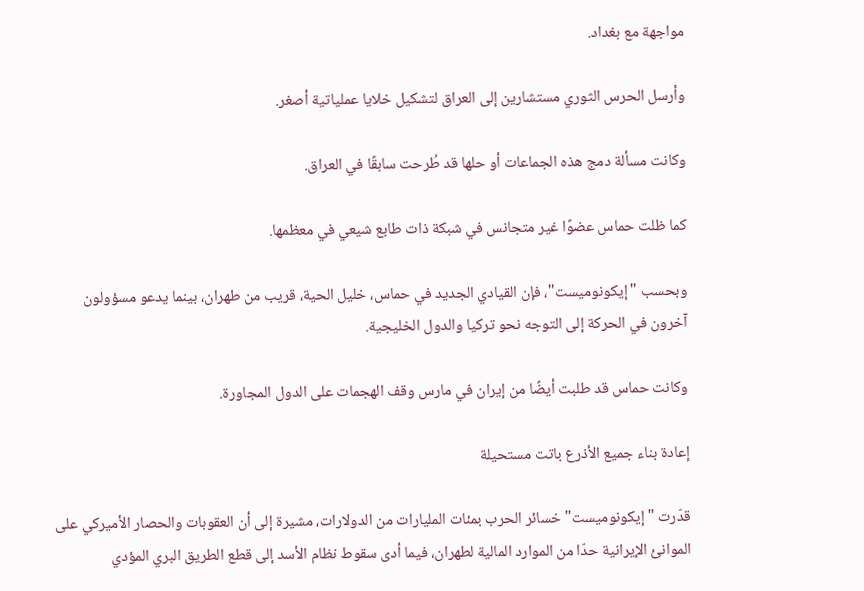مواجهة مع بغداد.

وأرسل الحرس الثوري مستشارين إلى العراق لتشكيل خلايا عملياتية أصغر.

وكانت مسألة دمج هذه الجماعات أو حلها قد طُرحت سابقًا في العراق.

كما ظلت حماس عضوًا غير متجانس في شبكة ذات طابع شيعي في معظمها.

وبحسب "إيكونوميست"، فإن القيادي الجديد في حماس، خليل الحية، قريب من طهران، بينما يدعو مسؤولون آخرون في الحركة إلى التوجه نحو تركيا والدول الخليجية.

وكانت حماس قد طلبت أيضًا من إيران في مارس وقف الهجمات على الدول المجاورة.

إعادة بناء جميع الأذرع باتت مستحيلة

قدّرت "إيكونوميست" خسائر الحرب بمئات المليارات من الدولارات، مشيرة إلى أن العقوبات والحصار الأميركي على الموانئ الإيرانية حدّا من الموارد المالية لطهران، فيما أدى سقوط نظام الأسد إلى قطع الطريق البري المؤدي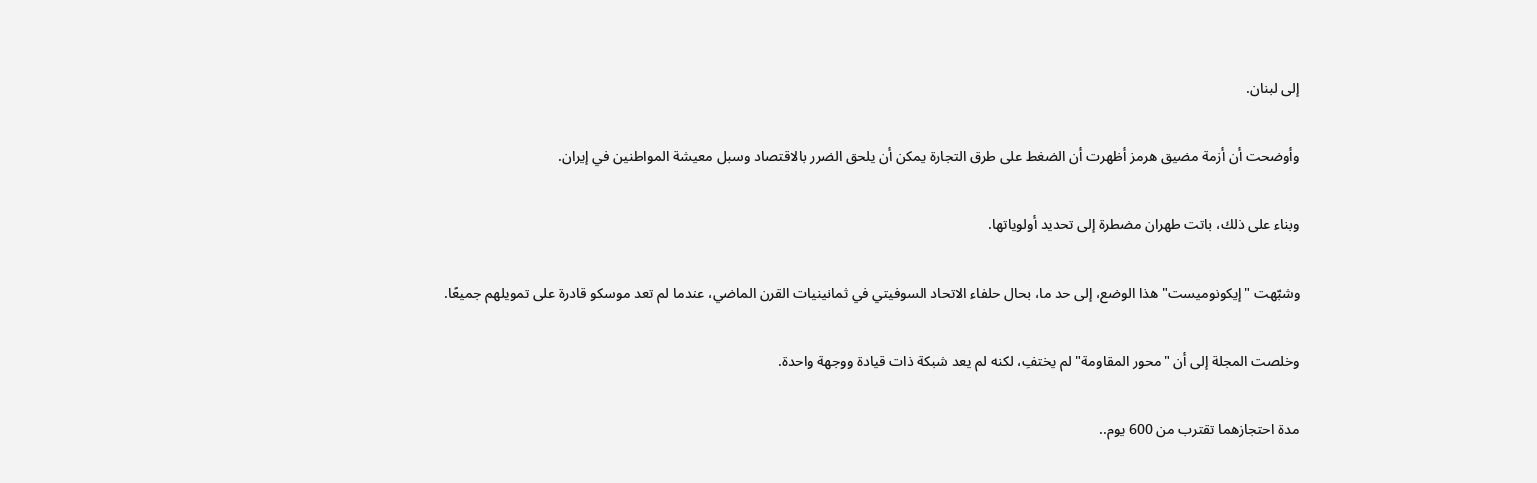إلى لبنان.

وأوضحت أن أزمة مضيق هرمز أظهرت أن الضغط على طرق التجارة يمكن أن يلحق الضرر بالاقتصاد وسبل معيشة المواطنين في إيران.

وبناء على ذلك، باتت طهران مضطرة إلى تحديد أولوياتها.

وشبّهت "إيكونوميست" هذا الوضع، إلى حد ما، بحال حلفاء الاتحاد السوفيتي في ثمانينيات القرن الماضي، عندما لم تعد موسكو قادرة على تمويلهم جميعًا.

وخلصت المجلة إلى أن "محور المقاومة" لم يختفِ، لكنه لم يعد شبكة ذات قيادة ووجهة واحدة.

مدة احتجازهما تقترب من 600 يوم..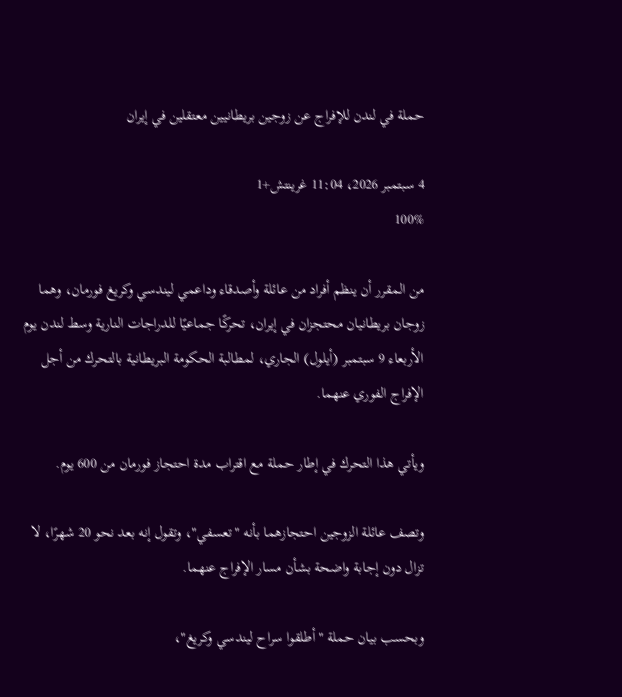حملة في لندن للإفراج عن زوجين بريطانيين معتقلين في إيران

4 سبتمبر 2026، 11:04 غرينتش+1
100%

من المقرر أن ينظم أفراد من عائلة وأصدقاء وداعمي ليندسي وكريغ فورمان، وهما زوجان بريطانيان محتجزان في إيران، تحركًا جماعيًا للدراجات النارية وسط لندن يوم الأربعاء 9 سبتمبر (أيلول) الجاري، لمطالبة الحكومة البريطانية بالتحرك من أجل الإفراج الفوري عنهما.

ويأتي هذا التحرك في إطار حملة مع اقتراب مدة احتجاز فورمان من 600 يوم.

وتصف عائلة الزوجين احتجازهما بأنه "تعسفي"، وتقول إنه بعد نحو 20 شهرًا، لا تزال دون إجابة واضحة بشأن مسار الإفراج عنهما.

وبحسب بيان حملة "أطلقوا سراح ليندسي وكريغ"،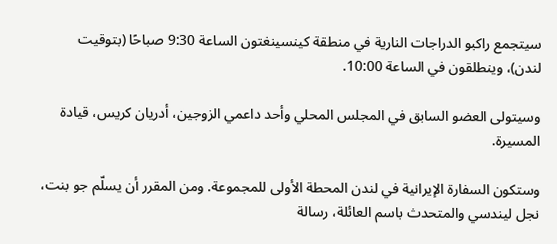سيتجمع راكبو الدراجات النارية في منطقة كينسينغتون الساعة 9:30 صباحًا (بتوقيت لندن)، وينطلقون في الساعة 10:00.

وسيتولى العضو السابق في المجلس المحلي وأحد داعمي الزوجين، أدريان كريس، قيادة المسيرة.

وستكون السفارة الإيرانية في لندن المحطة الأولى للمجموعة. ومن المقرر أن يسلّم جو بنت، نجل ليندسي والمتحدث باسم العائلة، رسالة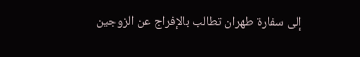إلى سفارة طهران تطالب بالإفراج عن الزوجين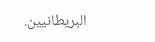البريطانيين.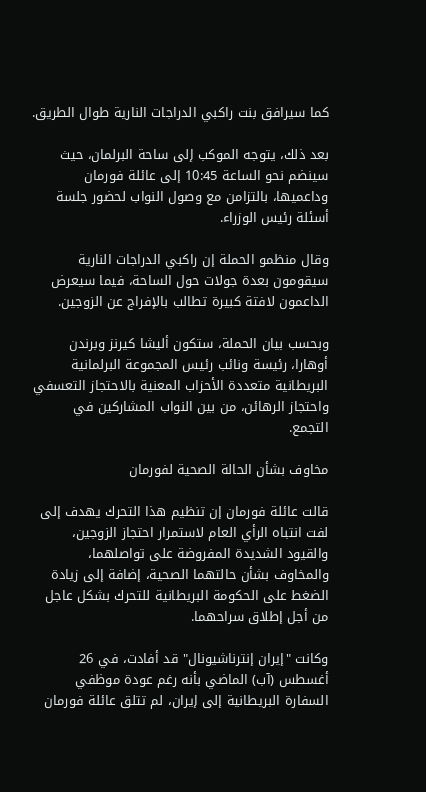كما سيرافق بنت راكبي الدراجات النارية طوال الطريق.

بعد ذلك، يتوجه الموكب إلى ساحة البرلمان، حيث سينضم نحو الساعة 10:45 إلى عائلة فورمان وداعميها، بالتزامن مع وصول النواب لحضور جلسة أسئلة رئيس الوزراء.

وقال منظمو الحملة إن راكبي الدراجات النارية سيقومون بعدة جولات حول الساحة، فيما سيعرض الداعمون لافتة كبيرة تطالب بالإفراج عن الزوجين.

وبحسب بيان الحملة، ستكون أليشا كيرنز وبرندن أوهارا، رئيسة ونائب رئيس المجموعة البرلمانية البريطانية متعددة الأحزاب المعنية بالاحتجاز التعسفي واحتجاز الرهائن، من بين النواب المشاركين في التجمع.

مخاوف بشأن الحالة الصحية لفورمان

قالت عائلة فورمان إن تنظيم هذا التحرك يهدف إلى لفت انتباه الرأي العام لاستمرار احتجاز الزوجين، والقيود الشديدة المفروضة على تواصلهما، والمخاوف بشأن حالتهما الصحية، إضافة إلى زيادة الضغط على الحكومة البريطانية للتحرك بشكل عاجل من أجل إطلاق سراحهما.

وكانت "إيران إنترناشيونال" قد أفادت، في 26 أغسطس (آب) الماضي بأنه رغم عودة موظفي السفارة البريطانية إلى إيران، لم تتلق عائلة فورمان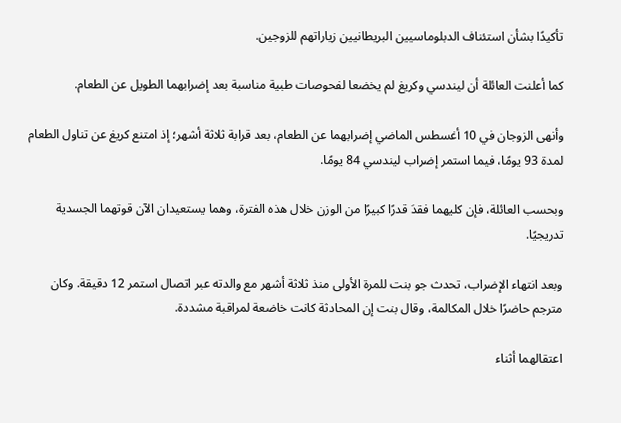تأكيدًا بشأن استئناف الدبلوماسيين البريطانيين زياراتهم للزوجين.

كما أعلنت العائلة أن ليندسي وكريغ لم يخضعا لفحوصات طبية مناسبة بعد إضرابهما الطويل عن الطعام.

وأنهى الزوجان في 10 أغسطس الماضي إضرابهما عن الطعام، بعد قرابة ثلاثة أشهر؛ إذ امتنع كريغ عن تناول الطعام لمدة 93 يومًا، فيما استمر إضراب ليندسي 84 يومًا.

وبحسب العائلة، فإن كليهما فقدَ قدرًا كبيرًا من الوزن خلال هذه الفترة، وهما يستعيدان الآن قوتهما الجسدية تدريجيًا.

وبعد انتهاء الإضراب، تحدث جو بنت للمرة الأولى منذ ثلاثة أشهر مع والدته عبر اتصال استمر 12 دقيقة. وكان مترجم حاضرًا خلال المكالمة، وقال بنت إن المحادثة كانت خاضعة لمراقبة مشددة.

اعتقالهما أثناء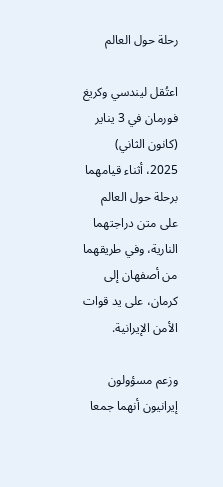رحلة حول العالم

اعتُقل ليندسي وكريغ فورمان في 3 يناير (كانون الثاني) 2025، أثناء قيامهما برحلة حول العالم على متن دراجتهما النارية، وفي طريقهما من أصفهان إلى كرمان، على يد قوات الأمن الإيرانية.

وزعم مسؤولون إيرانيون أنهما جمعا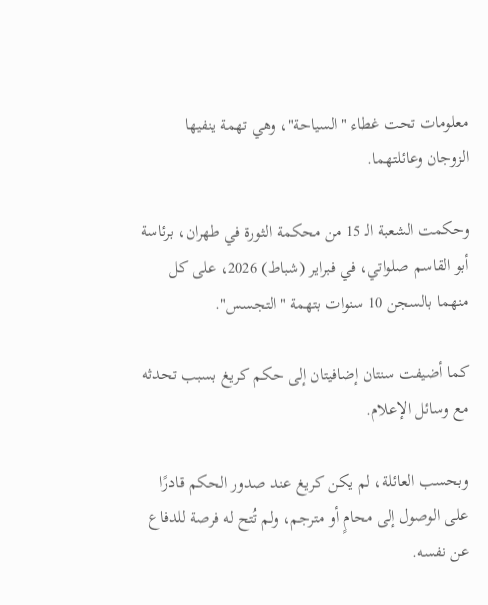معلومات تحت غطاء "السياحة"، وهي تهمة ينفيها الزوجان وعائلتهما.

وحكمت الشعبة الـ 15 من محكمة الثورة في طهران، برئاسة أبو القاسم صلواتي، في فبراير (شباط) 2026، على كل منهما بالسجن 10 سنوات بتهمة "التجسس".

كما أضيفت سنتان إضافيتان إلى حكم كريغ بسبب تحدثه مع وسائل الإعلام.

وبحسب العائلة، لم يكن كريغ عند صدور الحكم قادرًا على الوصول إلى محامٍ أو مترجم، ولم تُتح له فرصة للدفاع عن نفسه.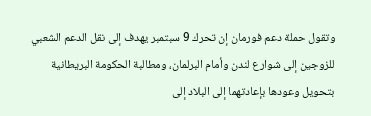وتقول حملة دعم فورمان إن تحرك 9 سبتمبر يهدف إلى نقل الدعم الشعبي للزوجين إلى شوارع لندن وأمام البرلمان، ومطالبة الحكومة البريطانية بتحويل وعودها بإعادتهما إلى البلاد إلى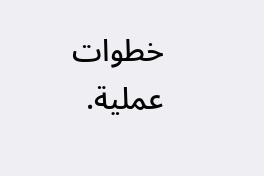خطوات عملية.